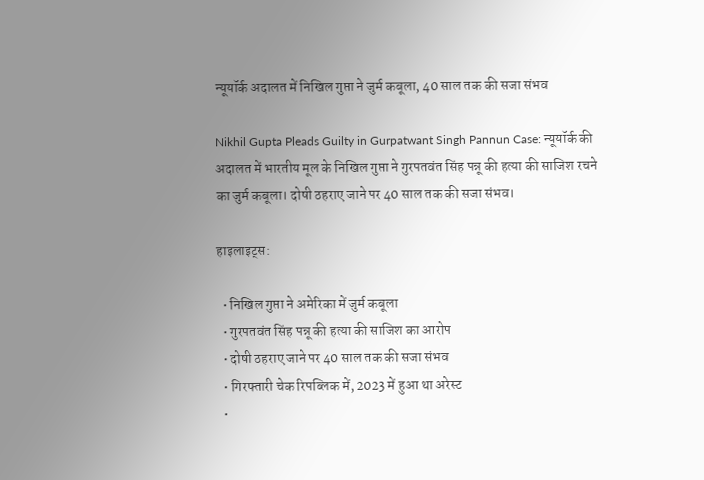न्यूयॉर्क अदालत में निखिल गुप्ता ने जुर्म कबूला, 40 साल तक की सजा संभव

Nikhil Gupta Pleads Guilty in Gurpatwant Singh Pannun Case: न्यूयॉर्क की अदालत में भारतीय मूल के निखिल गुप्ता ने गुरपतवंत सिंह पन्नू की हत्या की साजिश रचने का जुर्म कबूला। दोषी ठहराए जाने पर 40 साल तक की सजा संभव।

हाइलाइट्स:

  • निखिल गुप्ता ने अमेरिका में जुर्म कबूला
  • गुरपतवंत सिंह पन्नू की हत्या की साजिश का आरोप
  • दोषी ठहराए जाने पर 40 साल तक की सजा संभव
  • गिरफ्तारी चेक रिपब्लिक में, 2023 में हुआ था अरेस्ट
  •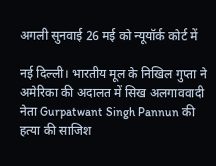अगली सुनवाई 26 मई को न्यूयॉर्क कोर्ट में

नई दिल्ली। भारतीय मूल के निखिल गुप्ता ने अमेरिका की अदालत में सिख अलगाववादी नेता Gurpatwant Singh Pannun की हत्या की साजिश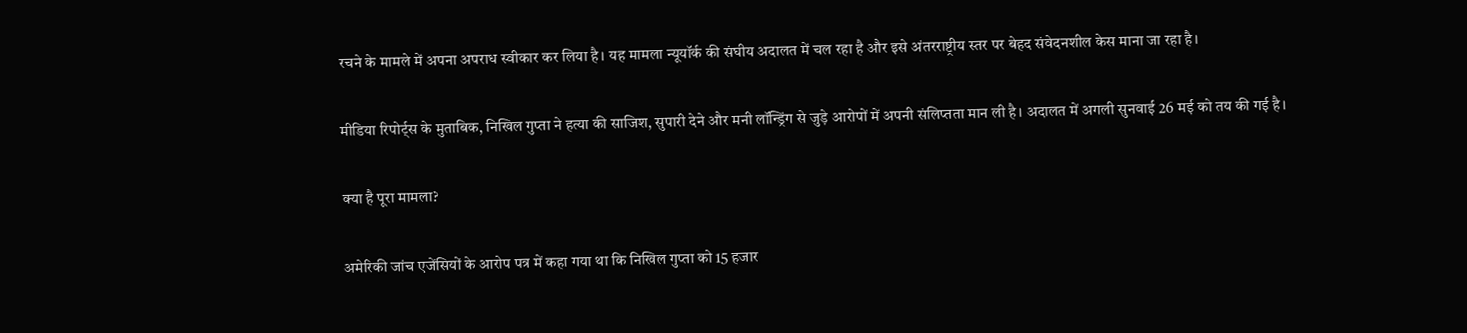रचने के मामले में अपना अपराध स्वीकार कर लिया है। यह मामला न्यूयॉर्क की संघीय अदालत में चल रहा है और इसे अंतरराष्ट्रीय स्तर पर बेहद संवेदनशील केस माना जा रहा है।

मीडिया रिपोर्ट्स के मुताबिक, निखिल गुप्ता ने हत्या की साजिश, सुपारी देने और मनी लॉन्ड्रिंग से जुड़े आरोपों में अपनी संलिप्तता मान ली है। अदालत में अगली सुनवाई 26 मई को तय की गई है।

क्या है पूरा मामला?

अमेरिकी जांच एजेंसियों के आरोप पत्र में कहा गया था कि निखिल गुप्ता को 15 हजार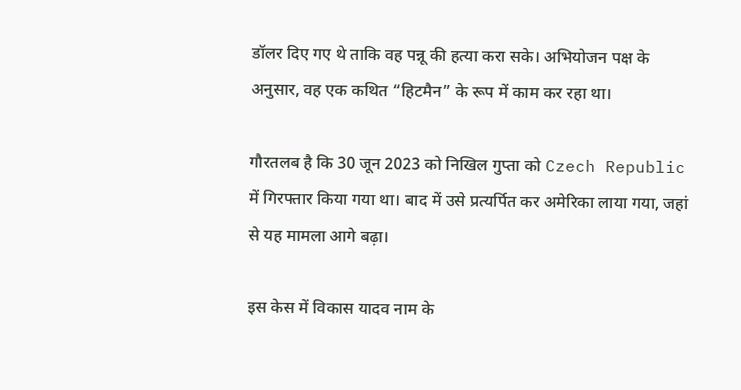डॉलर दिए गए थे ताकि वह पन्नू की हत्या करा सके। अभियोजन पक्ष के अनुसार, वह एक कथित “हिटमैन” के रूप में काम कर रहा था।

गौरतलब है कि 30 जून 2023 को निखिल गुप्ता को Czech Republic में गिरफ्तार किया गया था। बाद में उसे प्रत्यर्पित कर अमेरिका लाया गया, जहां से यह मामला आगे बढ़ा।

इस केस में विकास यादव नाम के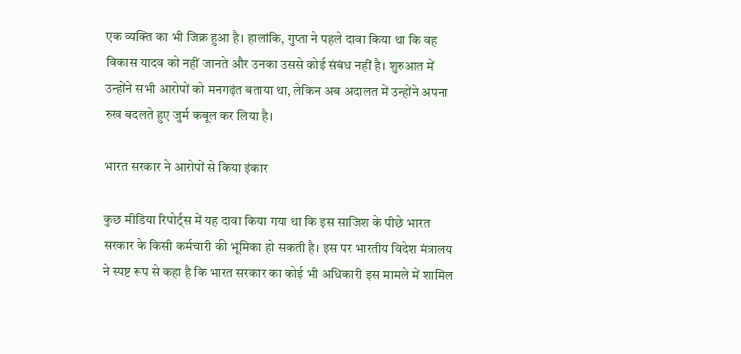एक व्यक्ति का भी जिक्र हुआ है। हालांकि, गुप्ता ने पहले दावा किया था कि वह विकास यादव को नहीं जानते और उनका उससे कोई संबंध नहीं है। शुरुआत में उन्होंने सभी आरोपों को मनगढ़ंत बताया था, लेकिन अब अदालत में उन्होंने अपना रुख बदलते हुए जुर्म कबूल कर लिया है।

भारत सरकार ने आरोपों से किया इंकार

कुछ मीडिया रिपोर्ट्स में यह दावा किया गया था कि इस साजिश के पीछे भारत सरकार के किसी कर्मचारी की भूमिका हो सकती है। इस पर भारतीय विदेश मंत्रालय ने स्पष्ट रूप से कहा है कि भारत सरकार का कोई भी अधिकारी इस मामले में शामिल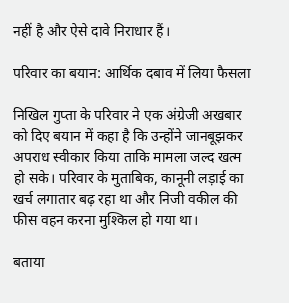नहीं है और ऐसे दावे निराधार हैं।

परिवार का बयान: आर्थिक दबाव में लिया फैसला

निखिल गुप्ता के परिवार ने एक अंग्रेजी अखबार को दिए बयान में कहा है कि उन्होंने जानबूझकर अपराध स्वीकार किया ताकि मामला जल्द खत्म हो सके। परिवार के मुताबिक, कानूनी लड़ाई का खर्च लगातार बढ़ रहा था और निजी वकील की फीस वहन करना मुश्किल हो गया था।

बताया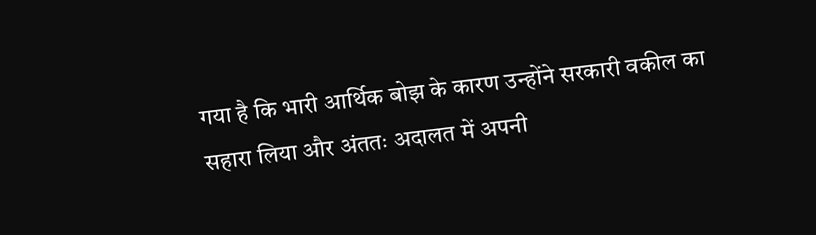गया है कि भारी आर्थिक बोझ के कारण उन्होंने सरकारी वकील का सहारा लिया और अंततः अदालत में अपनी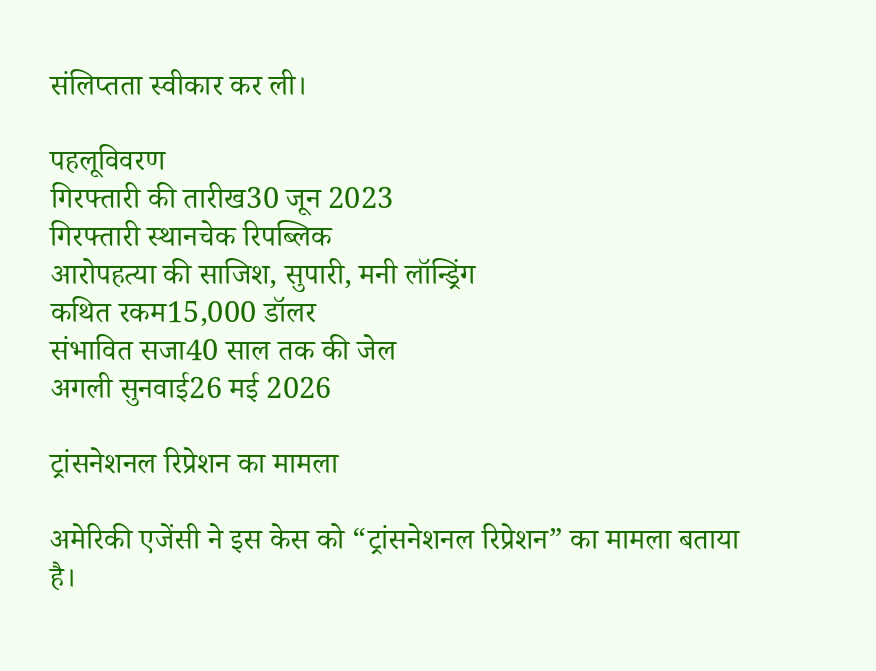संलिप्तता स्वीकार कर ली।

पहलूविवरण
गिरफ्तारी की तारीख30 जून 2023
गिरफ्तारी स्थानचेक रिपब्लिक
आरोपहत्या की साजिश, सुपारी, मनी लॉन्ड्रिंग
कथित रकम15,000 डॉलर
संभावित सजा40 साल तक की जेल
अगली सुनवाई26 मई 2026

ट्रांसनेशनल रिप्रेशन का मामला

अमेरिकी एजेंसी ने इस केस को “ट्रांसनेशनल रिप्रेशन” का मामला बताया है।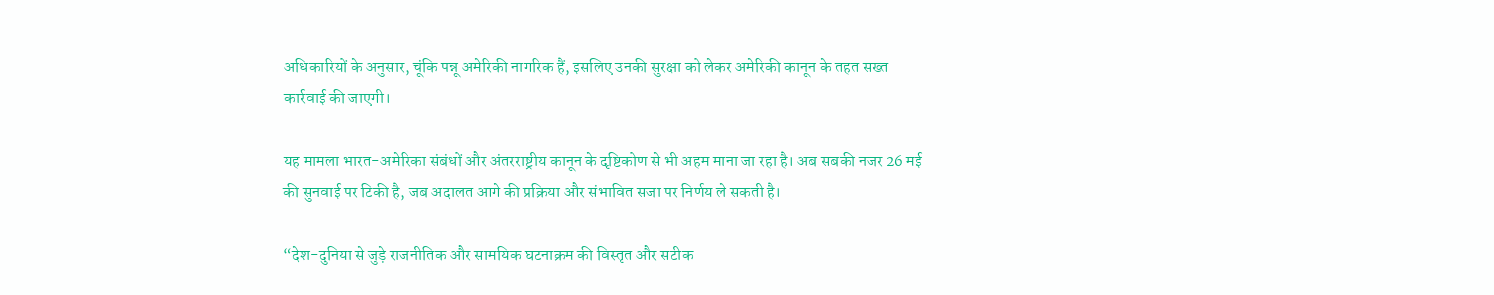अधिकारियों के अनुसार, चूंकि पन्नू अमेरिकी नागरिक हैं, इसलिए उनकी सुरक्षा को लेकर अमेरिकी कानून के तहत सख्त कार्रवाई की जाएगी।

यह मामला भारत-अमेरिका संबंधों और अंतरराष्ट्रीय कानून के दृष्टिकोण से भी अहम माना जा रहा है। अब सबकी नजर 26 मई की सुनवाई पर टिकी है, जब अदालत आगे की प्रक्रिया और संभावित सजा पर निर्णय ले सकती है।

“देश-दुनिया से जुड़े राजनीतिक और सामयिक घटनाक्रम की विस्तृत और सटीक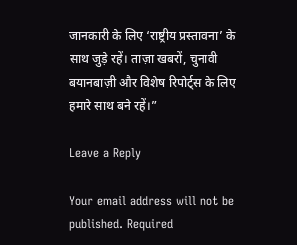जानकारी के लिए ‘राष्ट्रीय प्रस्तावना’ के साथ जुड़े रहें। ताज़ा खबरों, चुनावी बयानबाज़ी और विशेष रिपोर्ट्स के लिए हमारे साथ बने रहें।”

Leave a Reply

Your email address will not be published. Required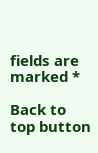fields are marked *

Back to top button